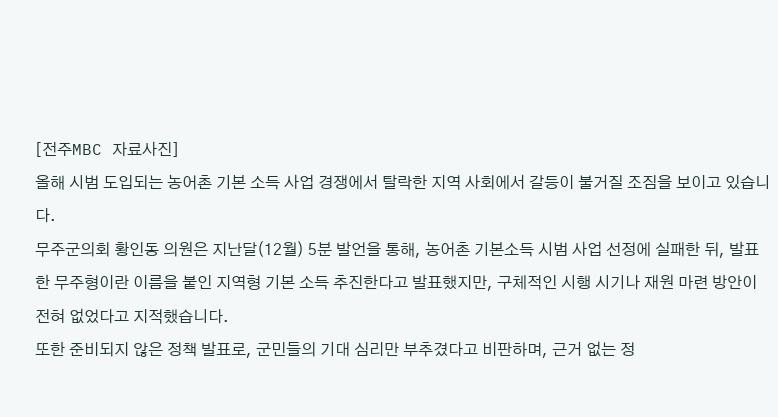[전주MBC 자료사진]
올해 시범 도입되는 농어촌 기본 소득 사업 경쟁에서 탈락한 지역 사회에서 갈등이 불거질 조짐을 보이고 있습니다.
무주군의회 황인동 의원은 지난달(12월) 5분 발언을 통해, 농어촌 기본소득 시범 사업 선정에 실패한 뒤, 발표한 무주형이란 이름을 붙인 지역형 기본 소득 추진한다고 발표했지만, 구체적인 시행 시기나 재원 마련 방안이 전혀 없었다고 지적했습니다.
또한 준비되지 않은 정책 발표로, 군민들의 기대 심리만 부추겼다고 비판하며, 근거 없는 정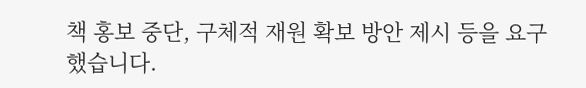책 홍보 중단, 구체적 재원 확보 방안 제시 등을 요구했습니다.